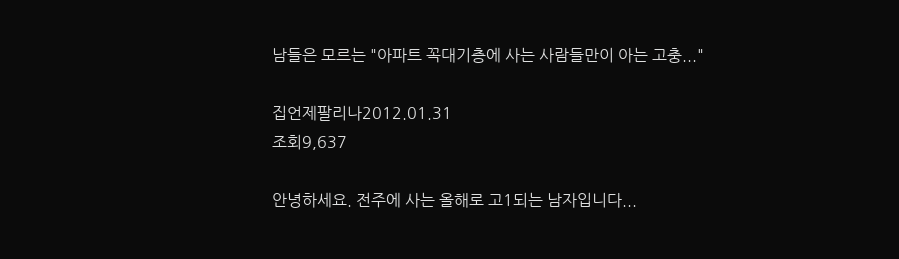남들은 모르는 "아파트 꼭대기층에 사는 사람들만이 아는 고충..."

집언제팔리나2012.01.31
조회9,637

안녕하세요. 전주에 사는 올해로 고1되는 남자입니다...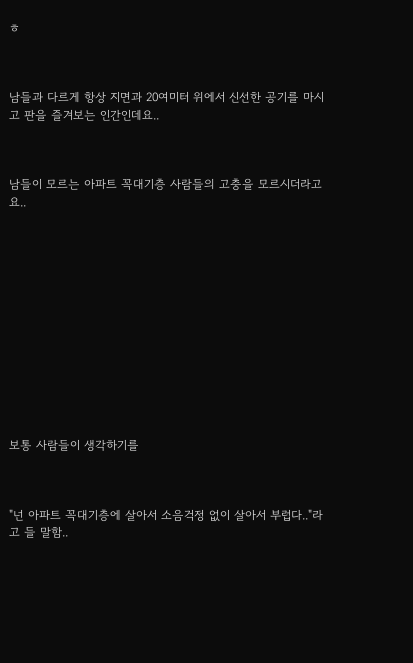ㅎ



남들과 다르게 항상 지면과 20여미터 위에서 신선한 공기를 마시고 판을 즐겨보는 인간인데요..



남들이 모르는 아파트 꼭대기층 사람들의 고충을 모르시더라고요..













보통 사람들이 생각하기를



"넌 아파트 꼭대기층에 살아서 소음걱정 없이 살아서 부럽다.."라고 들 말함..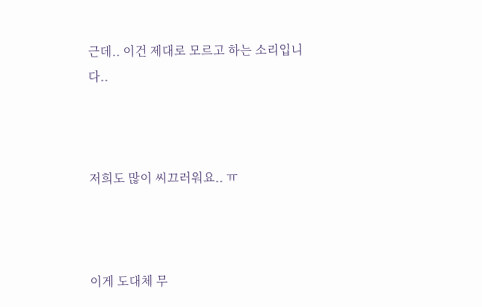근데.. 이건 제대로 모르고 하는 소리입니다..



저희도 많이 씨끄러워요.. ㅠ



이게 도대체 무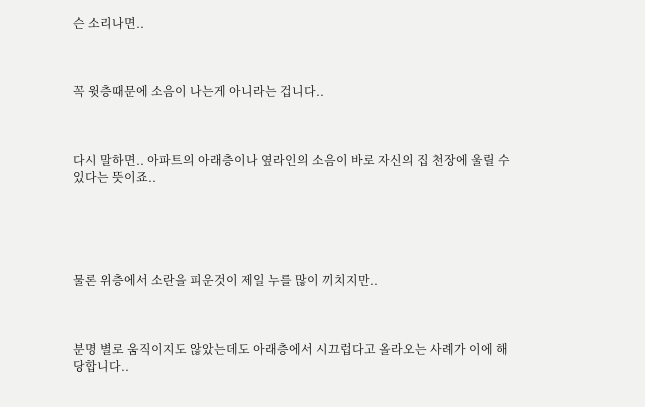슨 소리나면..



꼭 윗층때문에 소음이 나는게 아니라는 겁니다..



다시 말하면.. 아파트의 아래층이나 옆라인의 소음이 바로 자신의 집 천장에 울릴 수 있다는 뜻이죠..





물론 위층에서 소란을 피운것이 제일 누를 많이 끼치지만..



분명 별로 움직이지도 않았는데도 아래층에서 시끄럽다고 올라오는 사례가 이에 해당합니다..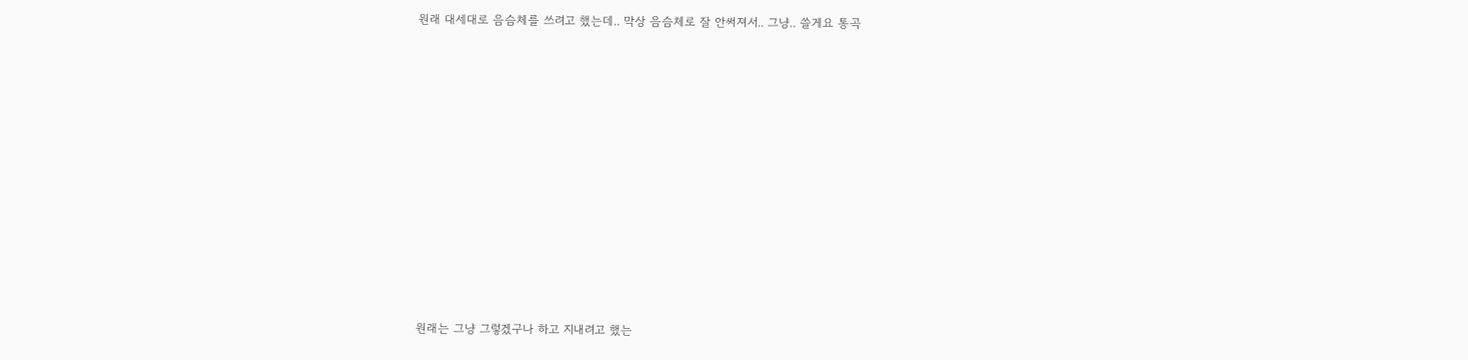원래 대세대로 음슴체를 쓰려고 했는데.. 막상 음슴체로 잘 안써져서.. 그냥.. 쓸게요 통곡











원래는 그냥 그렇겠구나 하고 지내려고 했는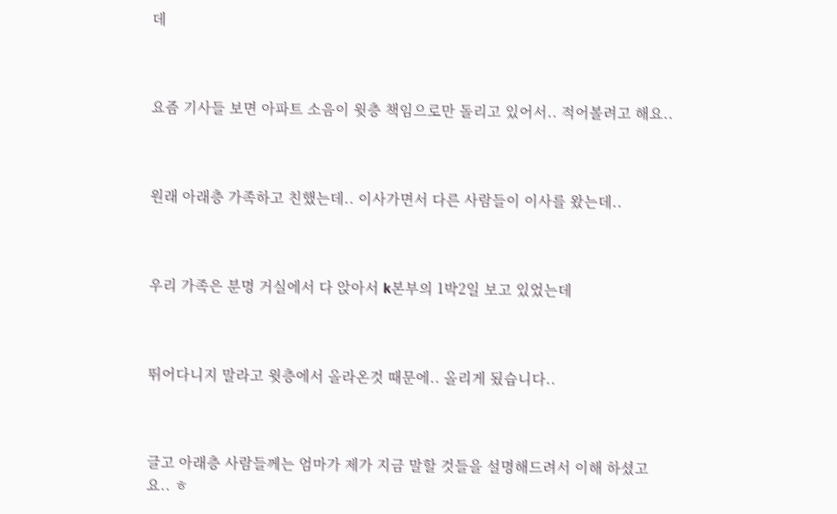데



요즘 기사들 보면 아파트 소음이 윗층 책임으로만 돌리고 있어서.. 적어볼려고 해요..



원래 아래층 가족하고 친했는데.. 이사가면서 다른 사람들이 이사를 왔는데..



우리 가족은 분명 거실에서 다 앉아서 k본부의 1박2일 보고 있었는데



뛰어다니지 말라고 윗층에서 올라온것 때문에.. 올리게 됬습니다..



글고 아래층 사람들께는 엄마가 제가 지금 말할 것들을 설명해드려서 이해 하셨고요.. ㅎ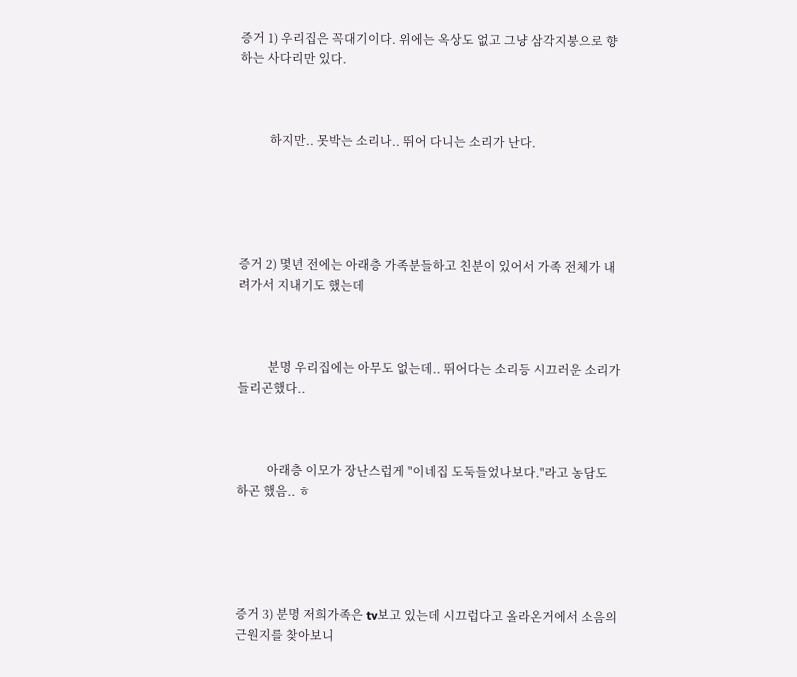증거 1) 우리집은 꼭대기이다. 위에는 옥상도 없고 그냥 삼각지붕으로 향하는 사다리만 있다.



          하지만.. 못박는 소리나.. 뛰어 다니는 소리가 난다.





증거 2) 몇년 전에는 아래층 가족분들하고 친분이 있어서 가족 전체가 내려가서 지내기도 했는데



          분명 우리집에는 아무도 없는데.. 뛰어다는 소리등 시끄러운 소리가 들리곤했다..



          아래층 이모가 장난스럽게 "이네집 도둑들었나보다."라고 농담도 하곤 했음.. ㅎ





증거 3) 분명 저희가족은 tv보고 있는데 시끄럽다고 올라온거에서 소음의 근원지를 찾아보니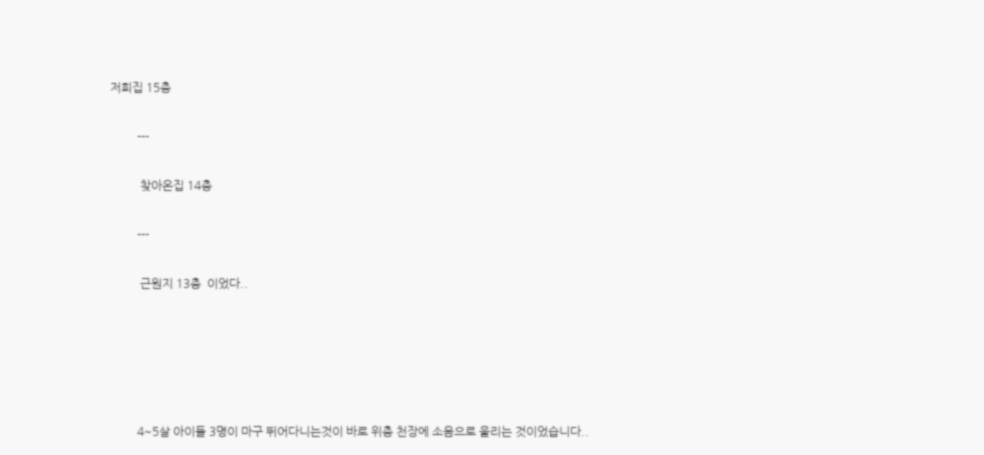저희집 15층

         ---

          찾아온집 14층

         ---

          근원지 13층  이었다..





         4~5살 아이들 3명이 마구 뛰어다니는것이 바로 위층 천장에 소음으로 울리는 것이었습니다..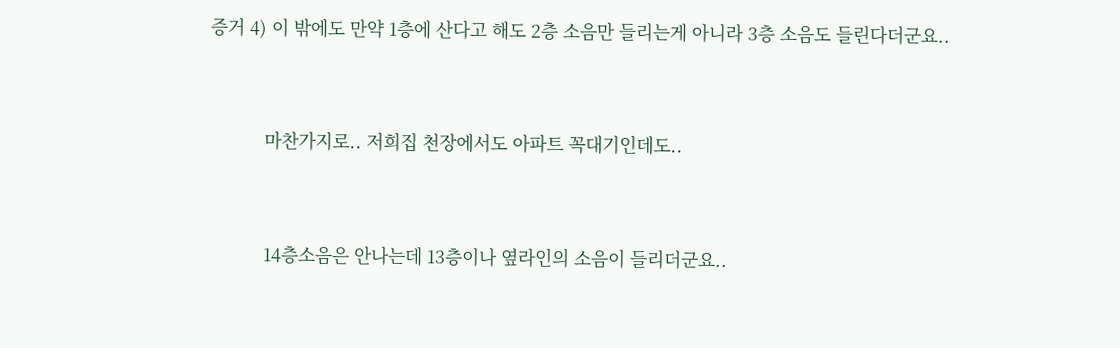증거 4) 이 밖에도 만약 1층에 산다고 해도 2층 소음만 들리는게 아니라 3층 소음도 들린다더군요..



           마찬가지로.. 저희집 천장에서도 아파트 꼭대기인데도..



           14층소음은 안나는데 13층이나 옆라인의 소음이 들리더군요..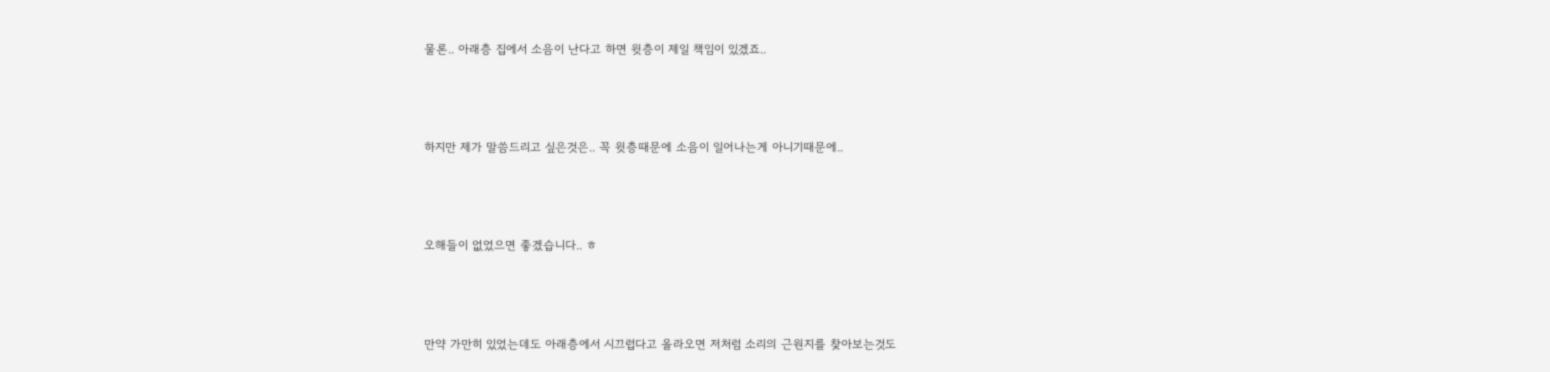물론.. 아래층 집에서 소음이 난다고 하면 윗층이 제일 책임이 있겠죠..



하지만 제가 말씀드리고 싶은것은.. 꼭 윗층때문에 소음이 일어나는게 아니기때문에..



오해들이 없었으면 좋겠습니다.. ㅎ



만약 가만히 있었는데도 아래층에서 시끄럽다고 올라오면 저처럼 소리의 근원지를 찾아보는것도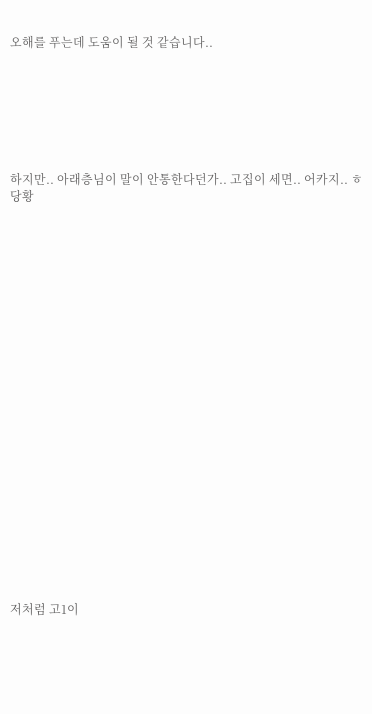오해를 푸는데 도움이 될 것 같습니다..







하지만.. 아래층님이 말이 안통한다던가.. 고집이 세면.. 어카지.. ㅎ당황























저처럼 고1이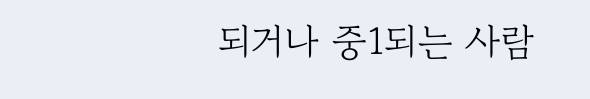되거나 중1되는 사람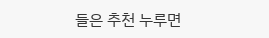들은 추천 누루면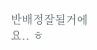반배정잘될거에요.. ㅎ